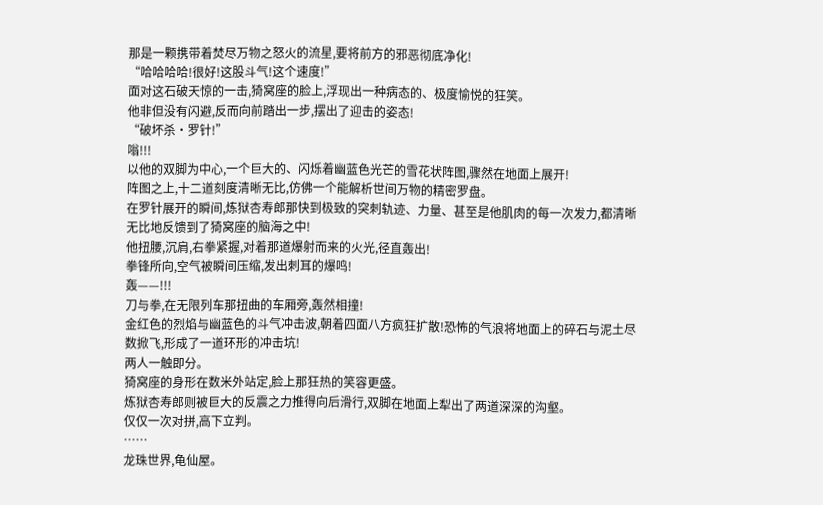那是一颗携带着焚尽万物之怒火的流星,要将前方的邪恶彻底净化!
“哈哈哈哈!很好!这股斗气!这个速度!”
面对这石破天惊的一击,猗窝座的脸上,浮现出一种病态的、极度愉悦的狂笑。
他非但没有闪避,反而向前踏出一步,摆出了迎击的姿态!
“破坏杀·罗针!”
嗡!!!
以他的双脚为中心,一个巨大的、闪烁着幽蓝色光芒的雪花状阵图,骤然在地面上展开!
阵图之上,十二道刻度清晰无比,仿佛一个能解析世间万物的精密罗盘。
在罗针展开的瞬间,炼狱杏寿郎那快到极致的突刺轨迹、力量、甚至是他肌肉的每一次发力,都清晰无比地反馈到了猗窝座的脑海之中!
他扭腰,沉肩,右拳紧握,对着那道爆射而来的火光,径直轰出!
拳锋所向,空气被瞬间压缩,发出刺耳的爆鸣!
轰——!!!
刀与拳,在无限列车那扭曲的车厢旁,轰然相撞!
金红色的烈焰与幽蓝色的斗气冲击波,朝着四面八方疯狂扩散!恐怖的气浪将地面上的碎石与泥土尽数掀飞,形成了一道环形的冲击坑!
两人一触即分。
猗窝座的身形在数米外站定,脸上那狂热的笑容更盛。
炼狱杏寿郎则被巨大的反震之力推得向后滑行,双脚在地面上犁出了两道深深的沟壑。
仅仅一次对拼,高下立判。
……
龙珠世界,龟仙屋。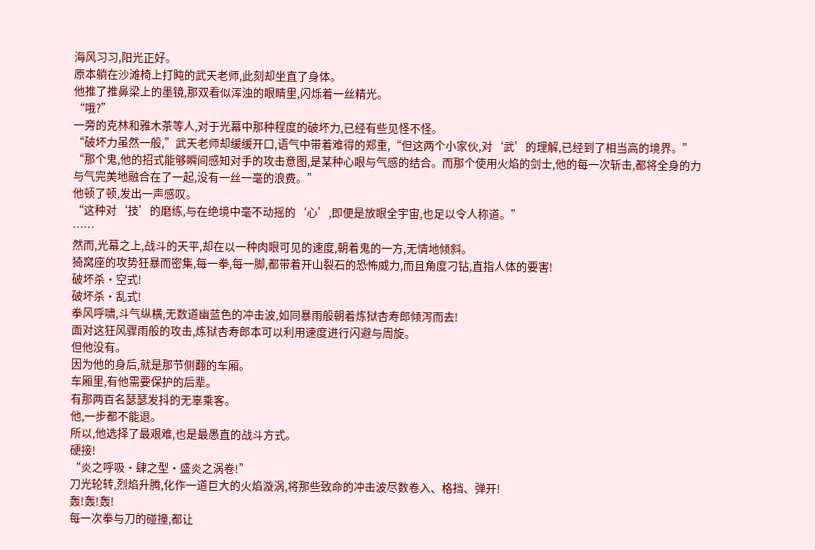海风习习,阳光正好。
原本躺在沙滩椅上打盹的武天老师,此刻却坐直了身体。
他推了推鼻梁上的墨镜,那双看似浑浊的眼睛里,闪烁着一丝精光。
“哦?”
一旁的克林和雅木茶等人,对于光幕中那种程度的破坏力,已经有些见怪不怪。
“破坏力虽然一般,”武天老师却缓缓开口,语气中带着难得的郑重,“但这两个小家伙,对‘武’的理解,已经到了相当高的境界。”
“那个鬼,他的招式能够瞬间感知对手的攻击意图,是某种心眼与气感的结合。而那个使用火焰的剑士,他的每一次斩击,都将全身的力与气完美地融合在了一起,没有一丝一毫的浪费。”
他顿了顿,发出一声感叹。
“这种对‘技’的磨练,与在绝境中毫不动摇的‘心’,即便是放眼全宇宙,也足以令人称道。”
……
然而,光幕之上,战斗的天平,却在以一种肉眼可见的速度,朝着鬼的一方,无情地倾斜。
猗窝座的攻势狂暴而密集,每一拳,每一脚,都带着开山裂石的恐怖威力,而且角度刁钻,直指人体的要害!
破坏杀·空式!
破坏杀·乱式!
拳风呼啸,斗气纵横,无数道幽蓝色的冲击波,如同暴雨般朝着炼狱杏寿郎倾泻而去!
面对这狂风骤雨般的攻击,炼狱杏寿郎本可以利用速度进行闪避与周旋。
但他没有。
因为他的身后,就是那节侧翻的车厢。
车厢里,有他需要保护的后辈。
有那两百名瑟瑟发抖的无辜乘客。
他,一步都不能退。
所以,他选择了最艰难,也是最愚直的战斗方式。
硬接!
“炎之呼吸·肆之型·盛炎之涡卷!”
刀光轮转,烈焰升腾,化作一道巨大的火焰漩涡,将那些致命的冲击波尽数卷入、格挡、弹开!
轰!轰!轰!
每一次拳与刀的碰撞,都让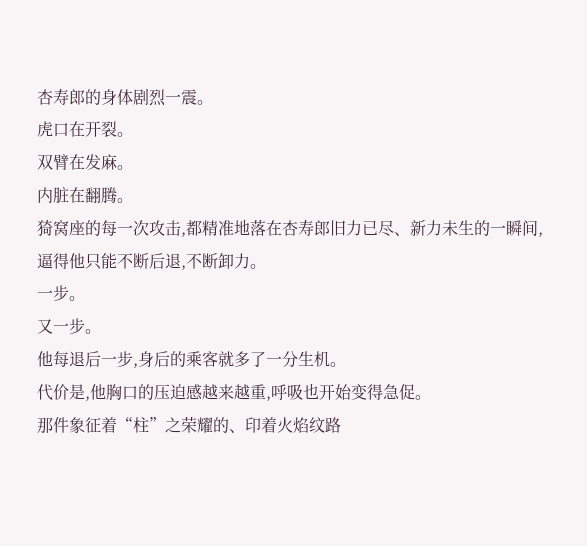杏寿郎的身体剧烈一震。
虎口在开裂。
双臂在发麻。
内脏在翻腾。
猗窝座的每一次攻击,都精准地落在杏寿郎旧力已尽、新力未生的一瞬间,逼得他只能不断后退,不断卸力。
一步。
又一步。
他每退后一步,身后的乘客就多了一分生机。
代价是,他胸口的压迫感越来越重,呼吸也开始变得急促。
那件象征着“柱”之荣耀的、印着火焰纹路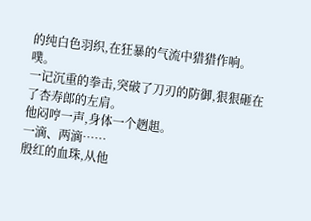的纯白色羽织,在狂暴的气流中猎猎作响。
噗。
一记沉重的拳击,突破了刀刃的防御,狠狠砸在了杏寿郎的左肩。
他闷哼一声,身体一个趔趄。
一滴、两滴……
殷红的血珠,从他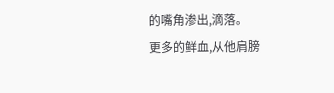的嘴角渗出,滴落。
更多的鲜血,从他肩膀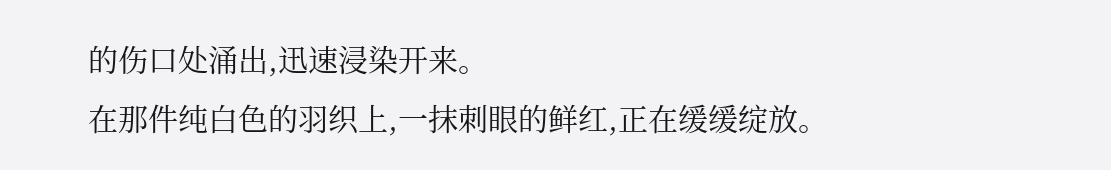的伤口处涌出,迅速浸染开来。
在那件纯白色的羽织上,一抹刺眼的鲜红,正在缓缓绽放。